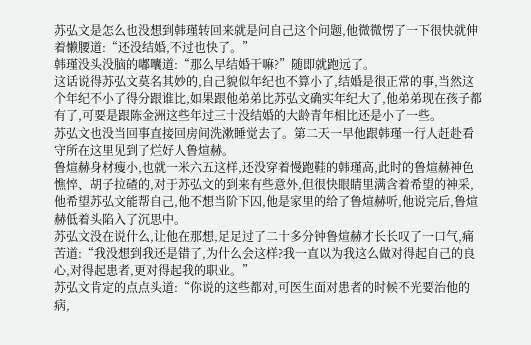苏弘文是怎么也没想到韩瑾转回来就是问自己这个问题,他微微愣了一下很快就伸着懒腰道:“还没结婚,不过也快了。”
韩瑾没头没脑的嘟囔道:“那么早结婚干嘛?”随即就跑远了。
这话说得苏弘文莫名其妙的,自己貌似年纪也不算小了,结婚是很正常的事,当然这个年纪不小了得分跟谁比,如果跟他弟弟比苏弘文确实年纪大了,他弟弟现在孩子都有了,可要是跟陈金洲这些年过三十没结婚的大龄青年相比还是小了一些。
苏弘文也没当回事直接回房间洗漱睡觉去了。第二天一早他跟韩瑾一行人赶赴看守所在这里见到了烂好人鲁煊赫。
鲁煊赫身材瘦小,也就一米六五这样,还没穿着慢跑鞋的韩瑾高,此时的鲁煊赫神色憔悴、胡子拉碴的,对于苏弘文的到来有些意外,但很快眼睛里满含着希望的神采,他希望苏弘文能帮自己,他不想当阶下囚,他是家里的给了鲁煊赫听,他说完后,鲁煊赫低着头陷入了沉思中。
苏弘文没在说什么,让他在那想,足足过了二十多分钟鲁煊赫才长长叹了一口气,痛苦道:“我没想到我还是错了,为什么会这样?我一直以为我这么做对得起自己的良心,对得起患者,更对得起我的职业。”
苏弘文肯定的点点头道:“你说的这些都对,可医生面对患者的时候不光要治他的病,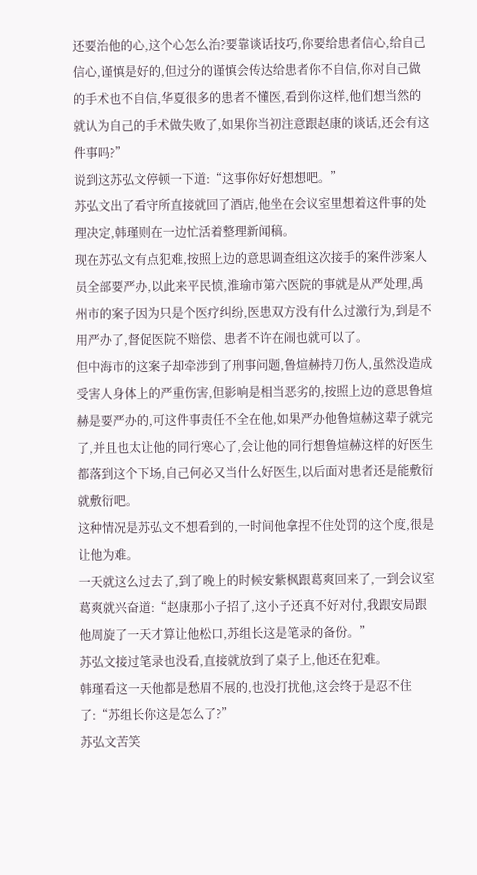还要治他的心,这个心怎么治?要靠谈话技巧,你要给患者信心,给自己信心,谨慎是好的,但过分的谨慎会传达给患者你不自信,你对自己做的手术也不自信,华夏很多的患者不懂医,看到你这样,他们想当然的就认为自己的手术做失败了,如果你当初注意跟赵康的谈话,还会有这件事吗?”
说到这苏弘文停顿一下道:“这事你好好想想吧。”
苏弘文出了看守所直接就回了酒店,他坐在会议室里想着这件事的处理决定,韩瑾则在一边忙活着整理新闻稿。
现在苏弘文有点犯难,按照上边的意思调查组这次接手的案件涉案人员全部要严办,以此来平民愤,淮瑜市第六医院的事就是从严处理,禹州市的案子因为只是个医疗纠纷,医患双方没有什么过激行为,到是不用严办了,督促医院不赔偿、患者不许在闹也就可以了。
但中海市的这案子却牵涉到了刑事问题,鲁煊赫持刀伤人,虽然没造成受害人身体上的严重伤害,但影响是相当恶劣的,按照上边的意思鲁煊赫是要严办的,可这件事责任不全在他,如果严办他鲁煊赫这辈子就完了,并且也太让他的同行寒心了,会让他的同行想鲁煊赫这样的好医生都落到这个下场,自己何必又当什么好医生,以后面对患者还是能敷衍就敷衍吧。
这种情况是苏弘文不想看到的,一时间他拿捏不住处罚的这个度,很是让他为难。
一天就这么过去了,到了晚上的时候安紫枫跟葛爽回来了,一到会议室葛爽就兴奋道:“赵康那小子招了,这小子还真不好对付,我跟安局跟他周旋了一天才算让他松口,苏组长这是笔录的备份。”
苏弘文接过笔录也没看,直接就放到了桌子上,他还在犯难。
韩瑾看这一天他都是愁眉不展的,也没打扰他,这会终于是忍不住了:“苏组长你这是怎么了?”
苏弘文苦笑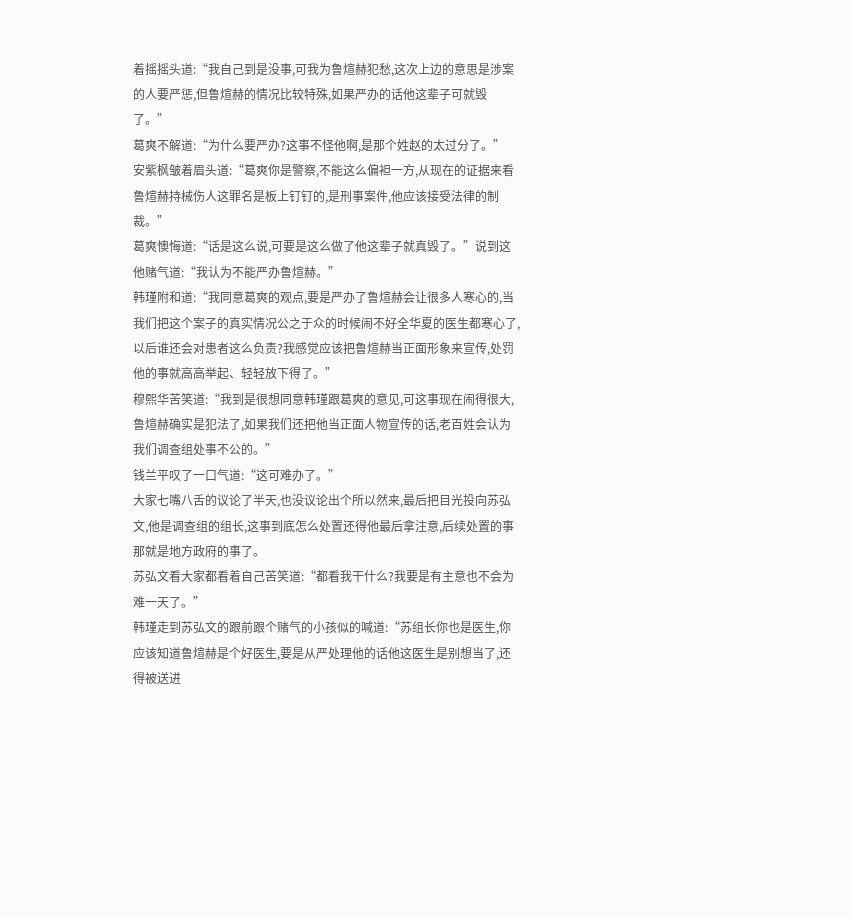着摇摇头道:“我自己到是没事,可我为鲁煊赫犯愁,这次上边的意思是涉案的人要严惩,但鲁煊赫的情况比较特殊,如果严办的话他这辈子可就毁了。”
葛爽不解道:“为什么要严办?这事不怪他啊,是那个姓赵的太过分了。”
安紫枫皱着眉头道:“葛爽你是警察,不能这么偏袒一方,从现在的证据来看鲁煊赫持械伤人这罪名是板上钉钉的,是刑事案件,他应该接受法律的制裁。”
葛爽懊悔道:“话是这么说,可要是这么做了他这辈子就真毁了。”说到这他赌气道:“我认为不能严办鲁煊赫。”
韩瑾附和道:“我同意葛爽的观点,要是严办了鲁煊赫会让很多人寒心的,当我们把这个案子的真实情况公之于众的时候闹不好全华夏的医生都寒心了,以后谁还会对患者这么负责?我感觉应该把鲁煊赫当正面形象来宣传,处罚他的事就高高举起、轻轻放下得了。”
穆熙华苦笑道:“我到是很想同意韩瑾跟葛爽的意见,可这事现在闹得很大,鲁煊赫确实是犯法了,如果我们还把他当正面人物宣传的话,老百姓会认为我们调查组处事不公的。”
钱兰平叹了一口气道:“这可难办了。”
大家七嘴八舌的议论了半天,也没议论出个所以然来,最后把目光投向苏弘文,他是调查组的组长,这事到底怎么处置还得他最后拿注意,后续处置的事那就是地方政府的事了。
苏弘文看大家都看着自己苦笑道:“都看我干什么?我要是有主意也不会为难一天了。”
韩瑾走到苏弘文的跟前跟个赌气的小孩似的喊道:“苏组长你也是医生,你应该知道鲁煊赫是个好医生,要是从严处理他的话他这医生是别想当了,还得被送进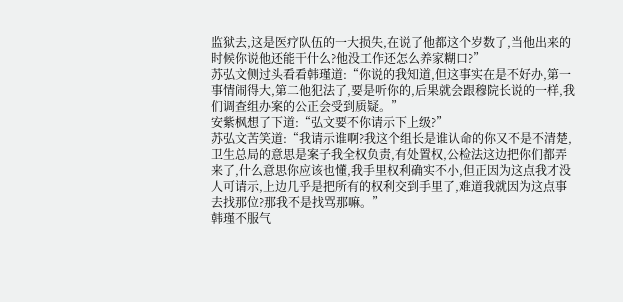监狱去,这是医疗队伍的一大损失,在说了他都这个岁数了,当他出来的时候你说他还能干什么?他没工作还怎么养家糊口?”
苏弘文侧过头看看韩瑾道:“你说的我知道,但这事实在是不好办,第一事情闹得大,第二他犯法了,要是听你的,后果就会跟穆院长说的一样,我们调查组办案的公正会受到质疑。”
安紫枫想了下道:“弘文要不你请示下上级?”
苏弘文苦笑道:“我请示谁啊?我这个组长是谁认命的你又不是不清楚,卫生总局的意思是案子我全权负责,有处置权,公检法这边把你们都弄来了,什么意思你应该也懂,我手里权利确实不小,但正因为这点我才没人可请示,上边几乎是把所有的权利交到手里了,难道我就因为这点事去找那位?那我不是找骂那嘛。”
韩瑾不服气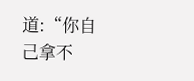道:“你自己拿不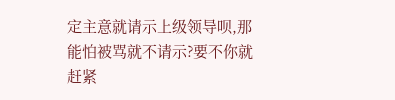定主意就请示上级领导呗,那能怕被骂就不请示?要不你就赶紧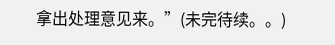拿出处理意见来。”(未完待续。。)